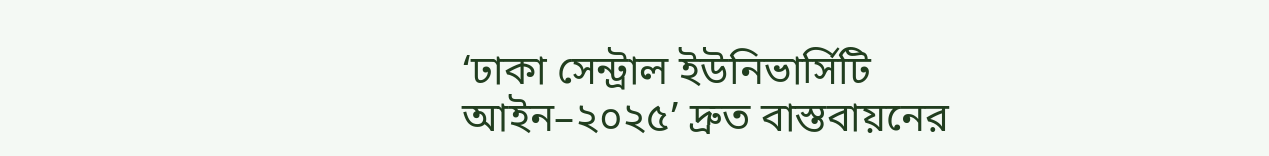‘ঢাকা সেন্ট্রাল ইউনিভার্সিটি আইন–২০২৫’ দ্রুত বাস্তবায়নের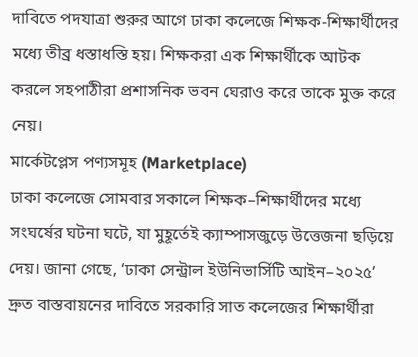দাবিতে পদযাত্রা শুরুর আগে ঢাকা কলেজে শিক্ষক-শিক্ষার্থীদের মধ্যে তীব্র ধস্তাধস্তি হয়। শিক্ষকরা এক শিক্ষার্থীকে আটক করলে সহপাঠীরা প্রশাসনিক ভবন ঘেরাও করে তাকে মুক্ত করে নেয়।
মার্কেটপ্লেস পণ্যসমূহ (Marketplace)
ঢাকা কলেজে সোমবার সকালে শিক্ষক–শিক্ষার্থীদের মধ্যে সংঘর্ষের ঘটনা ঘটে, যা মুহূর্তেই ক্যাম্পাসজুড়ে উত্তেজনা ছড়িয়ে দেয়। জানা গেছে, ‘ঢাকা সেন্ট্রাল ইউনিভার্সিটি আইন–২০২৫’ দ্রুত বাস্তবায়নের দাবিতে সরকারি সাত কলেজের শিক্ষার্থীরা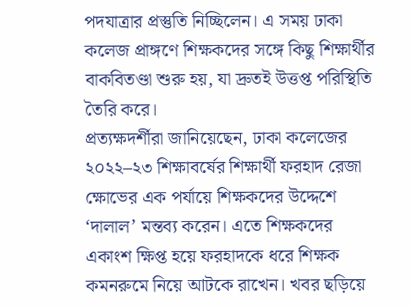পদযাত্রার প্রস্তুতি নিচ্ছিলেন। এ সময় ঢাকা কলেজ প্রাঙ্গণে শিক্ষকদের সঙ্গে কিছু শিক্ষার্থীর বাকবিতণ্ডা শুরু হয়, যা দ্রুতই উত্তপ্ত পরিস্থিতি তৈরি করে।
প্রত্যক্ষদর্শীরা জানিয়েছেন, ঢাকা কলেজের ২০২২–২৩ শিক্ষাবর্ষের শিক্ষার্থী ফরহাদ রেজা ক্ষোভের এক পর্যায়ে শিক্ষকদের উদ্দেশে ‘দালাল’ মন্তব্য করেন। এতে শিক্ষকদের একাংশ ক্ষিপ্ত হয়ে ফরহাদকে ধরে শিক্ষক কমনরুমে নিয়ে আটকে রাখেন। খবর ছড়িয়ে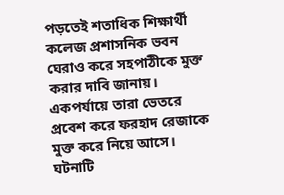পড়তেই শতাধিক শিক্ষার্থী কলেজ প্রশাসনিক ভবন ঘেরাও করে সহপাঠীকে মুক্ত করার দাবি জানায়। একপর্যায়ে তারা ভেতরে প্রবেশ করে ফরহাদ রেজাকে মুক্ত করে নিয়ে আসে।
ঘটনাটি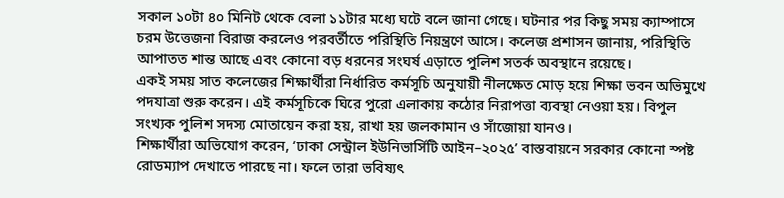সকাল ১০টা ৪০ মিনিট থেকে বেলা ১১টার মধ্যে ঘটে বলে জানা গেছে। ঘটনার পর কিছু সময় ক্যাম্পাসে চরম উত্তেজনা বিরাজ করলেও পরবর্তীতে পরিস্থিতি নিয়ন্ত্রণে আসে। কলেজ প্রশাসন জানায়, পরিস্থিতি আপাতত শান্ত আছে এবং কোনো বড় ধরনের সংঘর্ষ এড়াতে পুলিশ সতর্ক অবস্থানে রয়েছে।
একই সময় সাত কলেজের শিক্ষার্থীরা নির্ধারিত কর্মসূচি অনুযায়ী নীলক্ষেত মোড় হয়ে শিক্ষা ভবন অভিমুখে পদযাত্রা শুরু করেন। এই কর্মসূচিকে ঘিরে পুরো এলাকায় কঠোর নিরাপত্তা ব্যবস্থা নেওয়া হয়। বিপুল সংখ্যক পুলিশ সদস্য মোতায়েন করা হয়, রাখা হয় জলকামান ও সাঁজোয়া যানও।
শিক্ষার্থীরা অভিযোগ করেন, ‘ঢাকা সেন্ট্রাল ইউনিভার্সিটি আইন–২০২৫’ বাস্তবায়নে সরকার কোনো স্পষ্ট রোডম্যাপ দেখাতে পারছে না। ফলে তারা ভবিষ্যৎ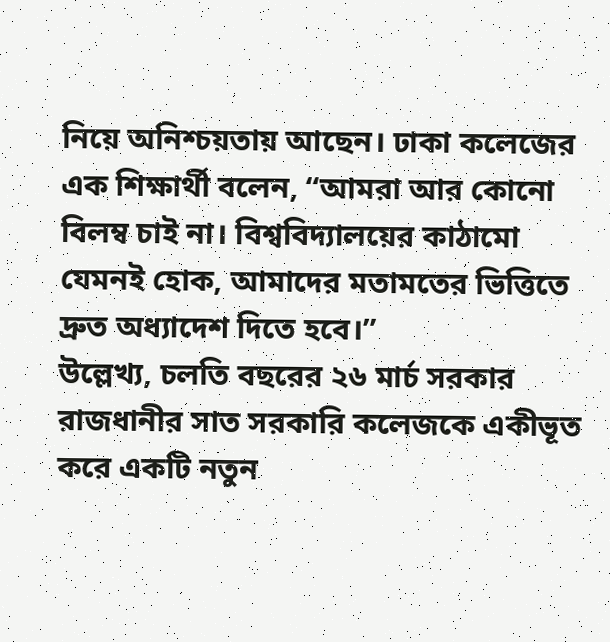নিয়ে অনিশ্চয়তায় আছেন। ঢাকা কলেজের এক শিক্ষার্থী বলেন, “আমরা আর কোনো বিলম্ব চাই না। বিশ্ববিদ্যালয়ের কাঠামো যেমনই হোক, আমাদের মতামতের ভিত্তিতে দ্রুত অধ্যাদেশ দিতে হবে।”
উল্লেখ্য, চলতি বছরের ২৬ মার্চ সরকার রাজধানীর সাত সরকারি কলেজকে একীভূত করে একটি নতুন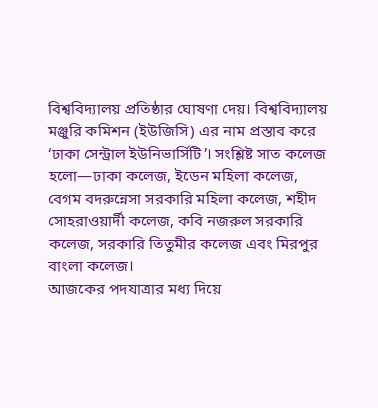বিশ্ববিদ্যালয় প্রতিষ্ঠার ঘোষণা দেয়। বিশ্ববিদ্যালয় মঞ্জুরি কমিশন (ইউজিসি) এর নাম প্রস্তাব করে ‘ঢাকা সেন্ট্রাল ইউনিভার্সিটি’। সংশ্লিষ্ট সাত কলেজ হলো—ঢাকা কলেজ, ইডেন মহিলা কলেজ, বেগম বদরুন্নেসা সরকারি মহিলা কলেজ, শহীদ সোহরাওয়ার্দী কলেজ, কবি নজরুল সরকারি কলেজ, সরকারি তিতুমীর কলেজ এবং মিরপুর বাংলা কলেজ।
আজকের পদযাত্রার মধ্য দিয়ে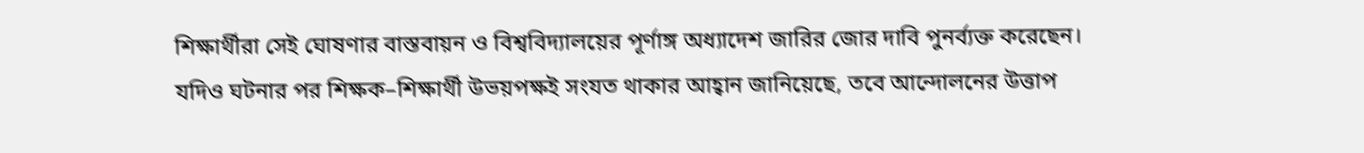শিক্ষার্থীরা সেই ঘোষণার বাস্তবায়ন ও বিশ্ববিদ্যালয়ের পূর্ণাঙ্গ অধ্যাদেশ জারির জোর দাবি পুনর্ব্যক্ত করেছেন। যদিও ঘটনার পর শিক্ষক–শিক্ষার্থী উভয়পক্ষই সংযত থাকার আহ্বান জানিয়েছে, তবে আন্দোলনের উত্তাপ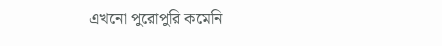এখনো পুরোপুরি কমেনি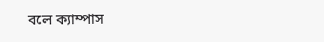বলে ক্যাম্পাস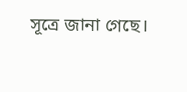সূত্রে জানা গেছে।